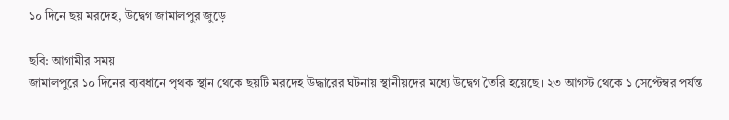১০ দিনে ছয় মরদেহ, উদ্বেগ জামালপুর জুড়ে

ছবি: আগামীর সময়
জামালপুরে ১০ দিনের ব্যবধানে পৃথক স্থান থেকে ছয়টি মরদেহ উদ্ধারের ঘটনায় স্থানীয়দের মধ্যে উদ্বেগ তৈরি হয়েছে। ২৩ আগস্ট থেকে ১ সেপ্টেম্বর পর্যন্ত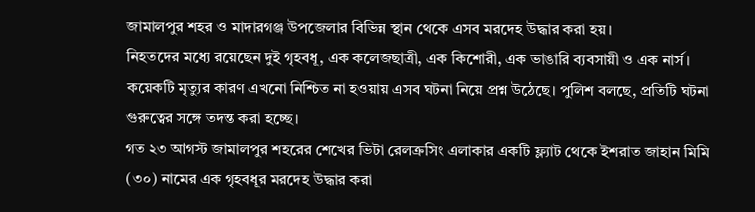জামালপুর শহর ও মাদারগঞ্জ উপজেলার বিভিন্ন স্থান থেকে এসব মরদেহ উদ্ধার করা হয়।
নিহতদের মধ্যে রয়েছেন দুই গৃহবধূ, এক কলেজছাত্রী, এক কিশোরী, এক ভাঙারি ব্যবসায়ী ও এক নার্স। কয়েকটি মৃত্যুর কারণ এখনো নিশ্চিত না হওয়ায় এসব ঘটনা নিয়ে প্রশ্ন উঠেছে। পুলিশ বলছে, প্রতিটি ঘটনা গুরুত্বের সঙ্গে তদন্ত করা হচ্ছে।
গত ২৩ আগস্ট জামালপুর শহরের শেখের ভিটা রেলক্রসিং এলাকার একটি ফ্ল্যাট থেকে ইশরাত জাহান মিমি (৩০) নামের এক গৃহবধূর মরদেহ উদ্ধার করা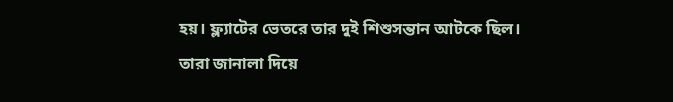হয়। ফ্ল্যাটের ভেতরে তার দুই শিশুসন্তান আটকে ছিল। তারা জানালা দিয়ে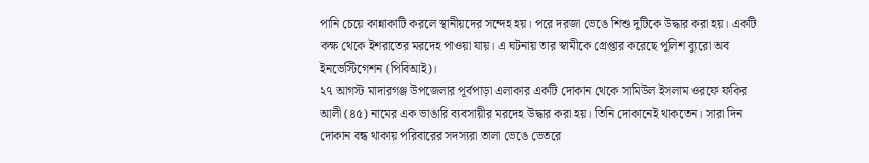পানি চেয়ে কান্নাকাটি করলে স্থানীয়দের সন্দেহ হয়। পরে দরজা ভেঙে শিশু দুটিকে উদ্ধার করা হয়। একটি কক্ষ থেকে ইশরাতের মরদেহ পাওয়া যায়। এ ঘটনায় তার স্বামীকে গ্রেপ্তার করেছে পুলিশ ব্যুরো অব ইনভেস্টিগেশন (পিবিআই)।
২৭ আগস্ট মাদারগঞ্জ উপজেলার পূর্বপাড়া এলাকার একটি দোকান থেকে সামিউল ইসলাম ওরফে ফকির আলী (৪৫) নামের এক ভাঙারি ব্যবসায়ীর মরদেহ উদ্ধার করা হয়। তিনি দোকানেই থাকতেন। সারা দিন দোকান বন্ধ থাকায় পরিবারের সদস্যরা তালা ভেঙে ভেতরে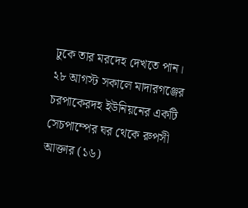ঢুকে তার মরদেহ দেখতে পান।
২৮ আগস্ট সকালে মাদারগঞ্জের চরপাকেরদহ ইউনিয়নের একটি সেচপাম্পের ঘর থেকে রুপসী আক্তার (১৬)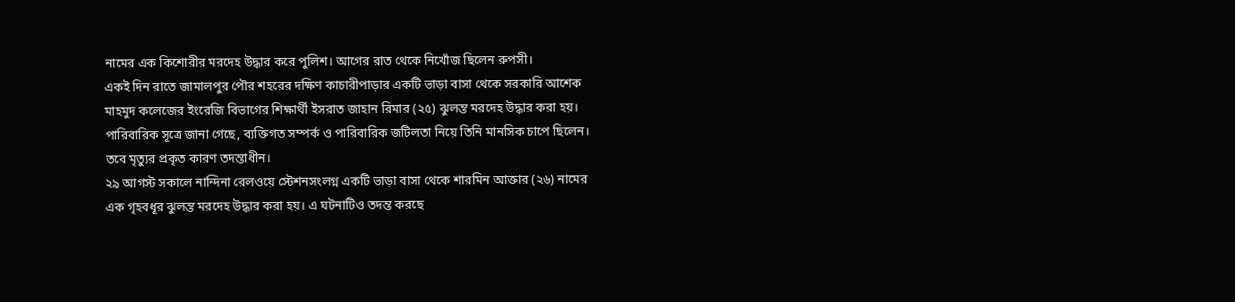নামের এক কিশোরীর মরদেহ উদ্ধার করে পুলিশ। আগের রাত থেকে নিখোঁজ ছিলেন রুপসী।
একই দিন রাতে জামালপুর পৌর শহরের দক্ষিণ কাচারীপাড়ার একটি ভাড়া বাসা থেকে সরকারি আশেক মাহমুদ কলেজের ইংরেজি বিভাগের শিক্ষার্থী ইসরাত জাহান রিমার (২৫) ঝুলন্ত মরদেহ উদ্ধার করা হয়।
পারিবারিক সূত্রে জানা গেছে, ব্যক্তিগত সম্পর্ক ও পারিবারিক জটিলতা নিয়ে তিনি মানসিক চাপে ছিলেন। তবে মৃত্যুর প্রকৃত কারণ তদন্তাধীন।
২৯ আগস্ট সকালে নান্দিনা রেলওয়ে স্টেশনসংলগ্ন একটি ভাড়া বাসা থেকে শারমিন আক্তার (২৬) নামের এক গৃহবধূর ঝুলন্ত মরদেহ উদ্ধার করা হয়। এ ঘটনাটিও তদন্ত করছে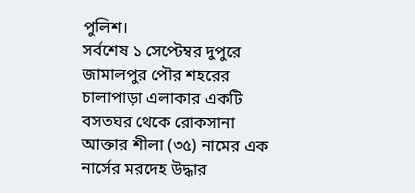পুলিশ।
সর্বশেষ ১ সেপ্টেম্বর দুপুরে জামালপুর পৌর শহরের চালাপাড়া এলাকার একটি বসতঘর থেকে রোকসানা আক্তার শীলা (৩৫) নামের এক নার্সের মরদেহ উদ্ধার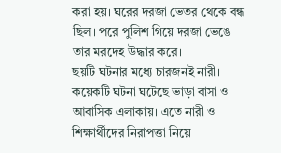করা হয়। ঘরের দরজা ভেতর থেকে বন্ধ ছিল। পরে পুলিশ গিয়ে দরজা ভেঙে তার মরদেহ উদ্ধার করে।
ছয়টি ঘটনার মধ্যে চারজনই নারী। কয়েকটি ঘটনা ঘটেছে ভাড়া বাসা ও আবাসিক এলাকায়। এতে নারী ও শিক্ষার্থীদের নিরাপত্তা নিয়ে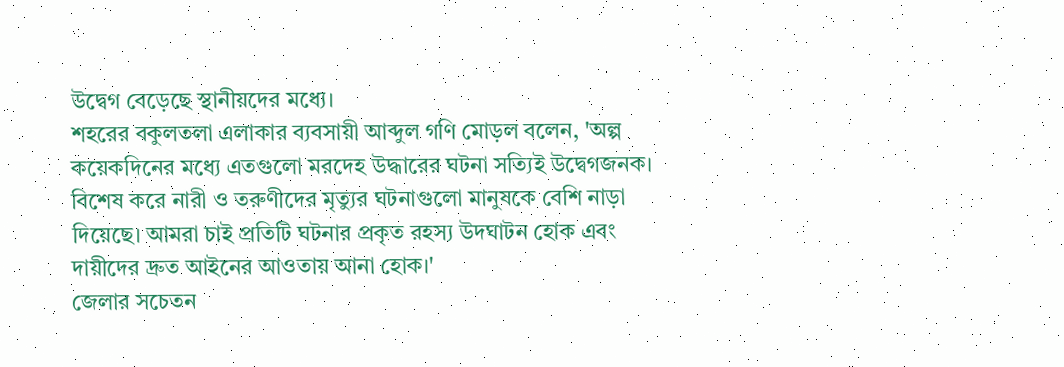উদ্বেগ বেড়েছে স্থানীয়দের মধ্যে।
শহরের বকুলতলা এলাকার ব্যবসায়ী আব্দুল গণি মোড়ল বলেন, 'অল্প কয়েকদিনের মধ্যে এতগুলো মরদেহ উদ্ধারের ঘটনা সত্যিই উদ্বেগজনক। বিশেষ করে নারী ও তরুণীদের মৃত্যুর ঘটনাগুলো মানুষকে বেশি নাড়া দিয়েছে। আমরা চাই প্রতিটি ঘটনার প্রকৃত রহস্য উদঘাটন হোক এবং দায়ীদের দ্রুত আইনের আওতায় আনা হোক।'
জেলার সচেতন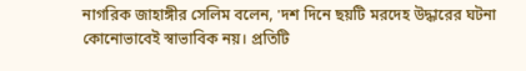নাগরিক জাহাঙ্গীর সেলিম বলেন, 'দশ দিনে ছয়টি মরদেহ উদ্ধারের ঘটনা কোনোভাবেই স্বাভাবিক নয়। প্রতিটি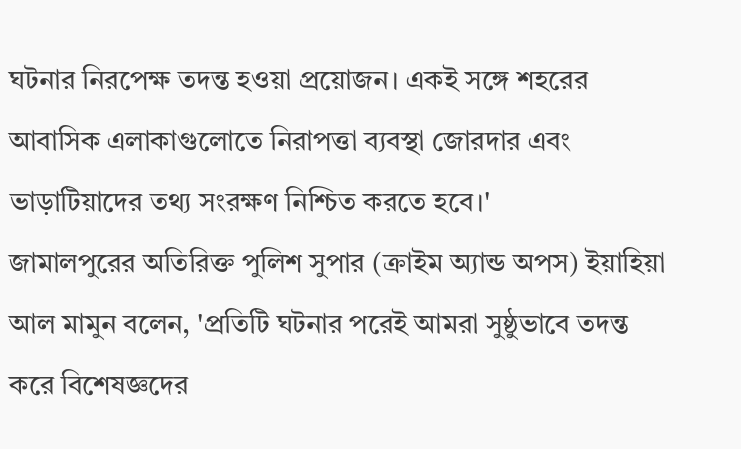ঘটনার নিরপেক্ষ তদন্ত হওয়া প্রয়োজন। একই সঙ্গে শহরের আবাসিক এলাকাগুলোতে নিরাপত্তা ব্যবস্থা জোরদার এবং ভাড়াটিয়াদের তথ্য সংরক্ষণ নিশ্চিত করতে হবে।'
জামালপুরের অতিরিক্ত পুলিশ সুপার (ক্রাইম অ্যান্ড অপস) ইয়াহিয়া আল মামুন বলেন, 'প্রতিটি ঘটনার পরেই আমরা সুষ্ঠুভাবে তদন্ত করে বিশেষজ্ঞদের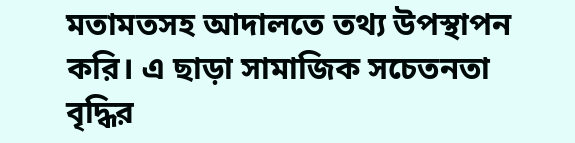মতামতসহ আদালতে তথ্য উপস্থাপন করি। এ ছাড়া সামাজিক সচেতনতা বৃদ্ধির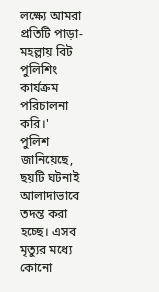লক্ষ্যে আমরা প্রতিটি পাড়া-মহল্লায় বিট পুলিশিং কার্যক্রম পরিচালনা করি।'
পুলিশ জানিয়েছে, ছয়টি ঘটনাই আলাদাভাবে তদন্ত করা হচ্ছে। এসব মৃত্যুর মধ্যে কোনো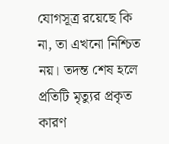যোগসূত্র রয়েছে কি না, তা এখনো নিশ্চিত নয়। তদন্ত শেষ হলে প্রতিটি মৃত্যুর প্রকৃত কারণ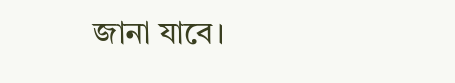জানা যাবে।